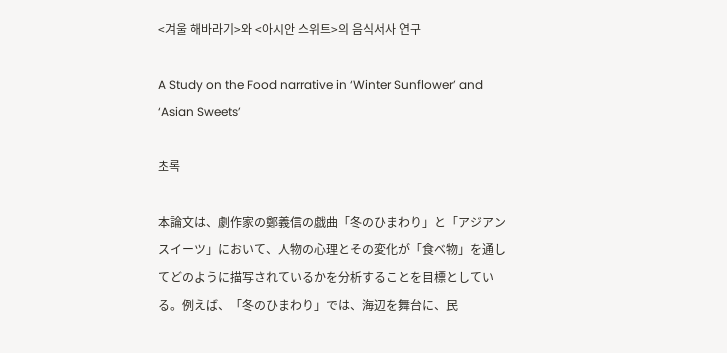<겨울 해바라기>와 <아시안 스위트>의 음식서사 연구

A Study on the Food narrative in ‘Winter Sunflower’ and ‘Asian Sweets’

초록

本論文は、劇作家の鄭義信の戯曲「冬のひまわり」と「アジアンスイーツ」において、人物の心理とその変化が「食べ物」を通してどのように描写されているかを分析することを目標としている。例えば、「冬のひまわり」では、海辺を舞台に、民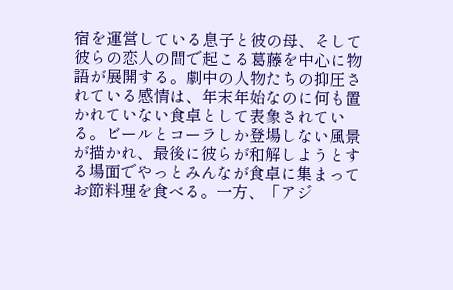宿を運営している息子と彼の母、そして彼らの恋人の間で起こる葛藤を中心に物語が展開する。劇中の人物たちの抑圧されている感情は、年末年始なのに何も置かれていない食卓として表象されている。ビールとコーラしか登場しない風景が描かれ、最後に彼らが和解しようとする場面でやっとみんなが食卓に集まってお節料理を食べる。一方、「アジ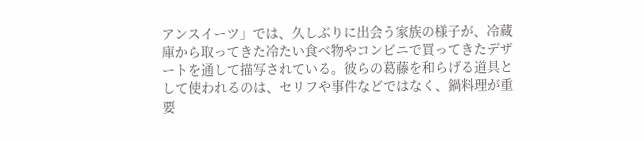アンスイーツ」では、久しぶりに出会う家族の様子が、冷蔵庫から取ってきた冷たい食べ物やコンビニで買ってきたデザートを通して描写されている。彼らの葛藤を和らげる道具として使われるのは、セリフや事件などではなく、鍋料理が重要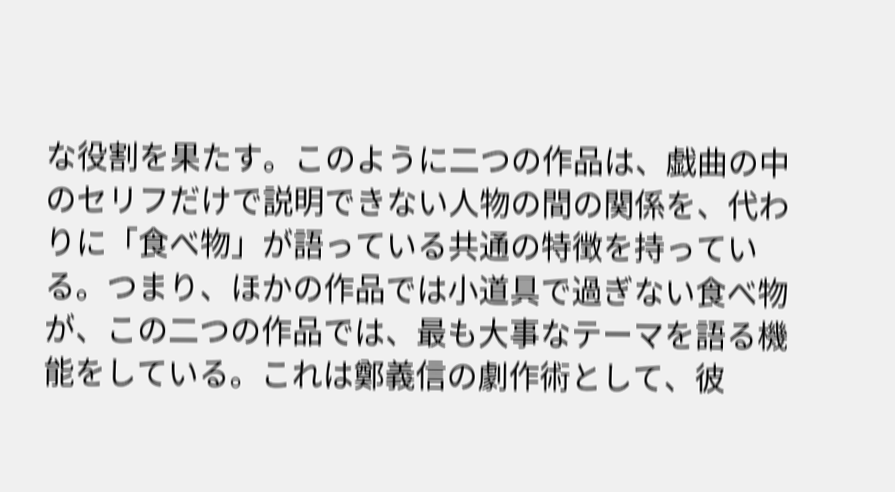な役割を果たす。このように二つの作品は、戯曲の中のセリフだけで説明できない人物の間の関係を、代わりに「食べ物」が語っている共通の特徴を持っている。つまり、ほかの作品では小道具で過ぎない食べ物が、この二つの作品では、最も大事なテーマを語る機能をしている。これは鄭義信の劇作術として、彼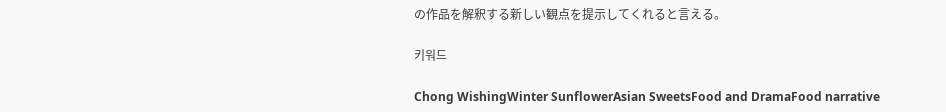の作品を解釈する新しい観点を提示してくれると言える。

키워드

Chong WishingWinter SunflowerAsian SweetsFood and DramaFood narrative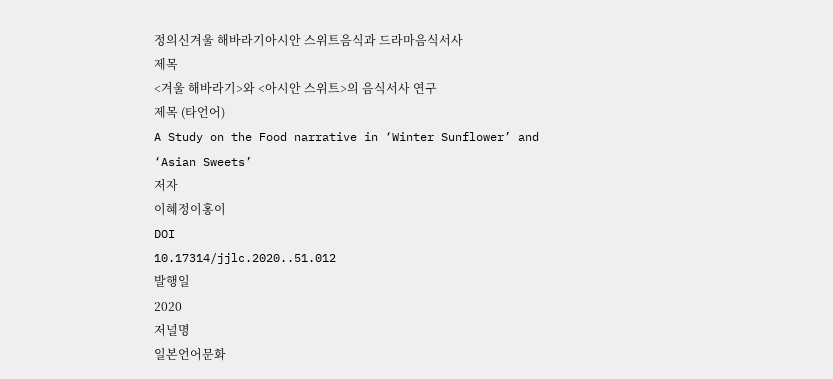정의신겨울 해바라기아시안 스위트음식과 드라마음식서사
제목
<겨울 해바라기>와 <아시안 스위트>의 음식서사 연구
제목 (타언어)
A Study on the Food narrative in ‘Winter Sunflower’ and ‘Asian Sweets’
저자
이혜정이홍이
DOI
10.17314/jjlc.2020..51.012
발행일
2020
저널명
일본언어문화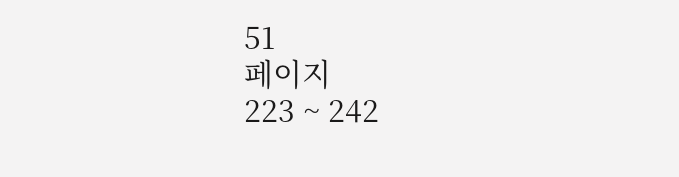51
페이지
223 ~ 242